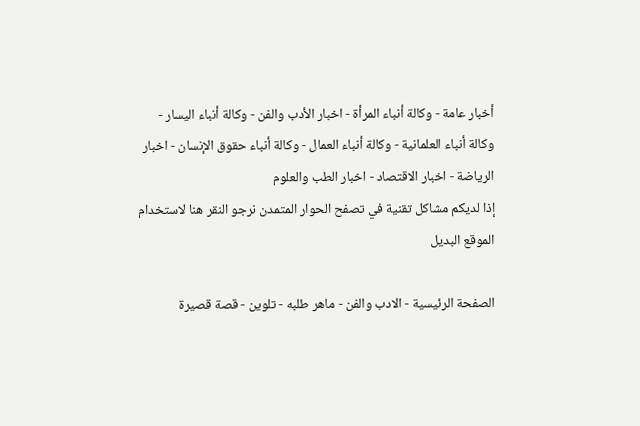أخبار عامة - وكالة أنباء المرأة - اخبار الأدب والفن - وكالة أنباء اليسار - وكالة أنباء العلمانية - وكالة أنباء العمال - وكالة أنباء حقوق الإنسان - اخبار الرياضة - اخبار الاقتصاد - اخبار الطب والعلوم
إذا لديكم مشاكل تقنية في تصفح الحوار المتمدن نرجو النقر هنا لاستخدام الموقع البديل

الصفحة الرئيسية - الادب والفن - ماهر طلبه - تلوين - قصة قصيرة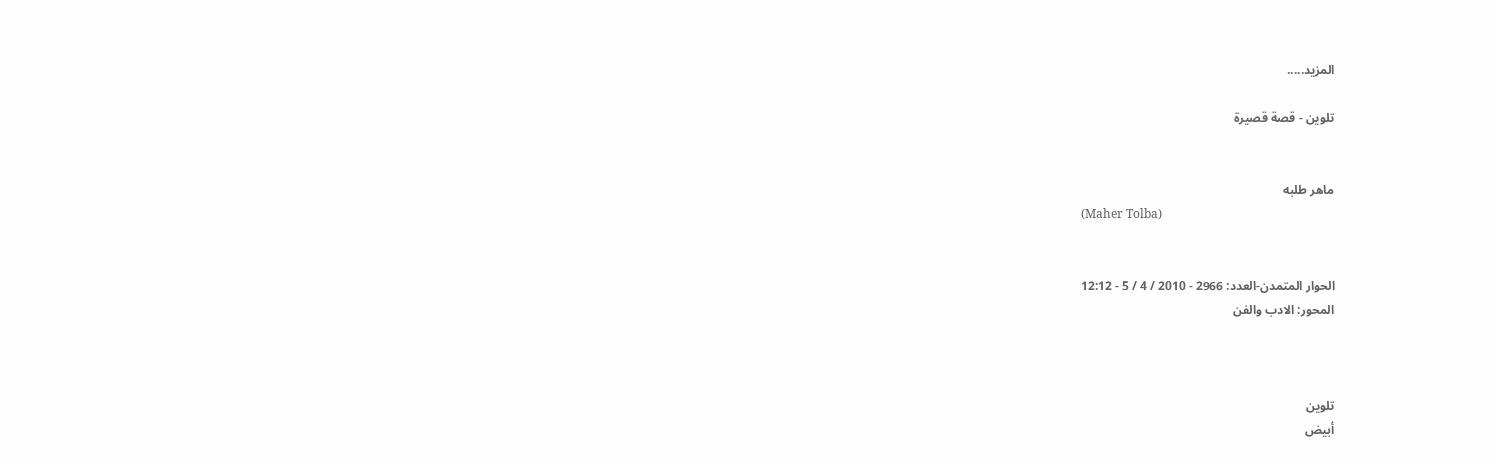المزيد.....

تلوين - قصة قصيرة


ماهر طلبه
(Maher Tolba)


الحوار المتمدن-العدد: 2966 - 2010 / 4 / 5 - 12:12
المحور: الادب والفن



تلوين
أبيض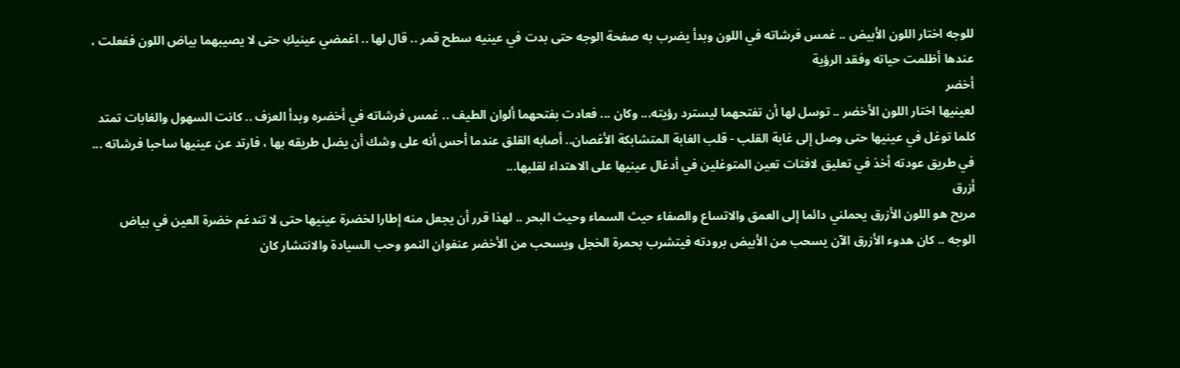للوجه اختار اللون الأبيض .. غمس فرشاته في اللون وبدأ يضرب به صفحة الوجه حتى بدت في عينيه سطح قمر .. قال لها .. اغمضي عينيكِ حتى لا يصيبهما بياض اللون ففعلت ، عندها أظلمت حياته وفقد الرؤية
أخضر
لعينيها اختار اللون الأخضر .. توسل لها أن تفتحهما ليسترد رؤيته... وكان ... فعادت بفتحهما ألوان الطيف .. غمس فرشاته في أخضره وبدأ العزف .. كانت السهول والغابات تمتد كلما توغل في عينيها حتى وصل إلى غابة القلب - قلب الغابة المتشابكة الأغصان.. أصابه القلق عندما أحس أنه على وشك أن يضل طريقه بها ، فارتد عن عينيها ساحبا فرشاته ... في طريق عودته أخذ في تعليق لافتات تعين المتوغلين في أدغال عينيها على الاهتداء لقلبها...
أزرق
مريح هو اللون الأزرق يحملني دائما إلى العمق والاتساع والصفاء حيث السماء وحيث البحر .. لهذا قرر أن يجعل منه إطارا لخضرة عينيها حتى لا تندغم خضرة العين في بياض الوجه .. كان هدوء الأزرق الآن يسحب من الأبيض برودته فيتشرب بحمرة الخجل ويسحب من الأخضر عنفوان النمو وحب السيادة والانتشار كان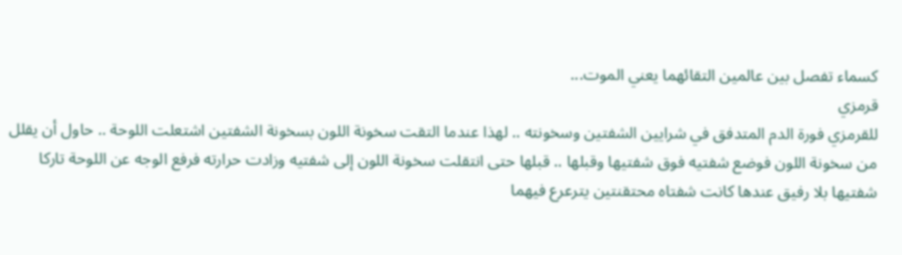كسماء تفصل بين عالمين التقائهما يعني الموت...
قرمزي
للقرمزي فورة الدم المتدفق في شرايين الشفتين وسخونته .. لهذا عندما التقت سخونة اللون بسخونة الشفتين اشتعلت اللوحة .. حاول أن يقلل من سخونة اللون فوضع شفتيه فوق شفتيها وقبلها .. قبلها حتى انتقلت سخونة اللون إلى شفتيه وزادت حرارته فرفع الوجه عن اللوحة تاركا شفتيها بلا رفيق عندها كانت شفتاه محتقنتين يترعرع فيهما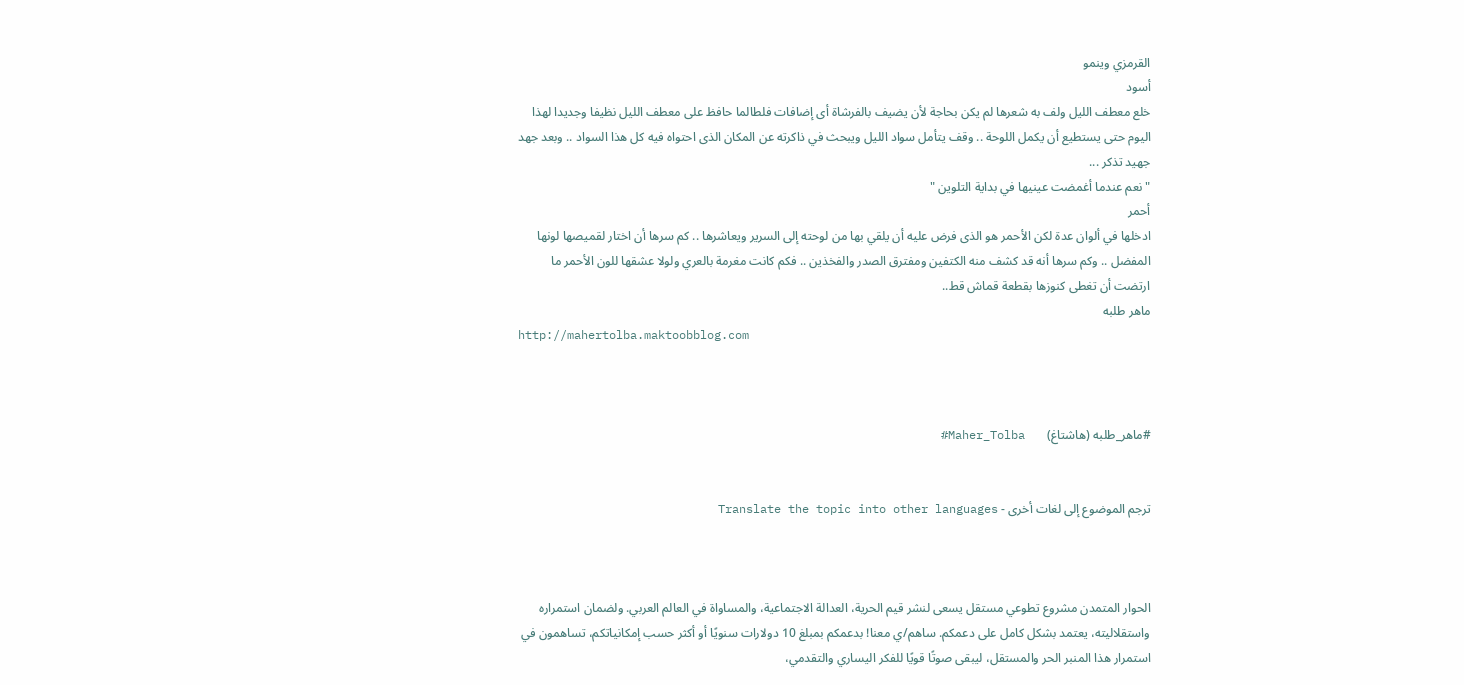القرمزي وينمو
أسود
خلع معطف الليل ولف به شعرها لم يكن بحاجة لأن يضيف بالفرشاة أى إضافات فلطالما حافظ على معطف الليل نظيفا وجديدا لهذا اليوم حتى يستطيع أن يكمل اللوحة .. وقف يتأمل سواد الليل ويبحث في ذاكرته عن المكان الذى احتواه فيه كل هذا السواد .. وبعد جهد جهيد تذكر ...
"نعم عندما أغمضت عينيها في بداية التلوين "
أحمر
ادخلها في ألوان عدة لكن الأحمر هو الذى فرض عليه أن يلقي بها من لوحته إلى السرير ويعاشرها .. كم سرها أن اختار لقميصها لونها المفضل .. وكم سرها أنه قد كشف منه الكتفين ومفترق الصدر والفخذين .. فكم كانت مغرمة بالعري ولولا عشقها للون الأحمر ما ارتضت أن تغطى كنوزها بقطعة قماش قط..
ماهر طلبه
http://mahertolba.maktoobblog.com



#ماهر_طلبه (هاشتاغ)       Maher_Tolba#


ترجم الموضوع إلى لغات أخرى - Translate the topic into other languages



الحوار المتمدن مشروع تطوعي مستقل يسعى لنشر قيم الحرية، العدالة الاجتماعية، والمساواة في العالم العربي. ولضمان استمراره واستقلاليته، يعتمد بشكل كامل على دعمكم. ساهم/ي معنا! بدعمكم بمبلغ 10 دولارات سنويًا أو أكثر حسب إمكانياتكم، تساهمون في استمرار هذا المنبر الحر والمستقل، ليبقى صوتًا قويًا للفكر اليساري والتقدمي،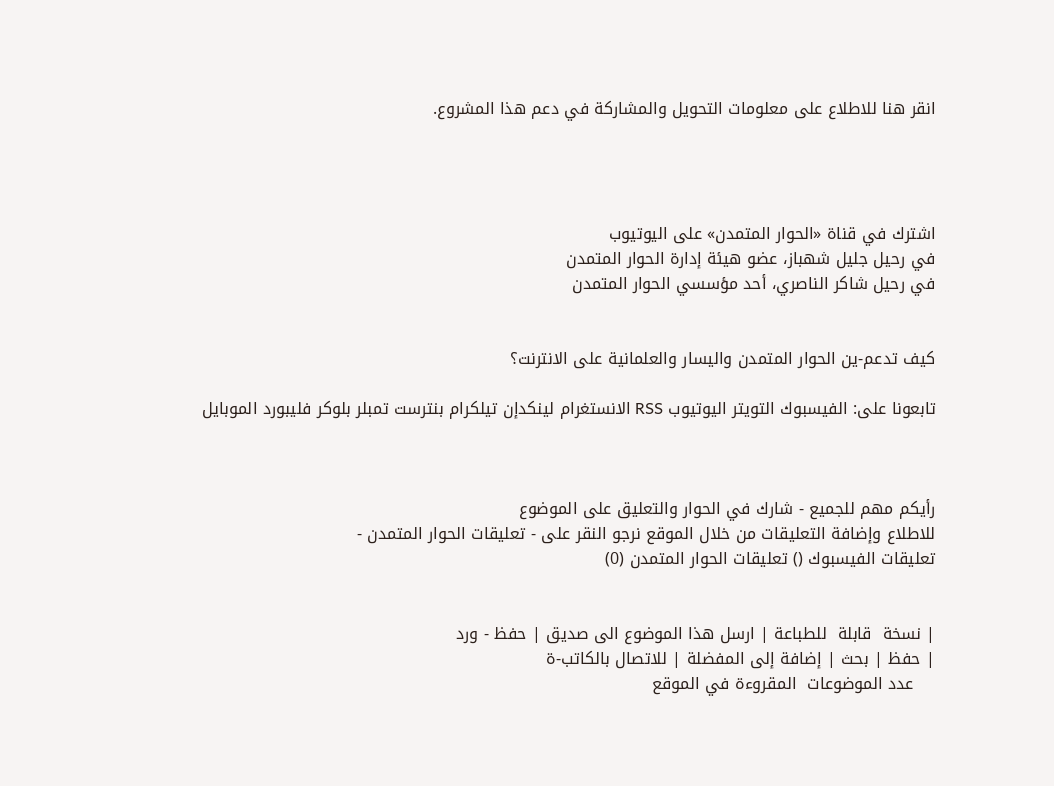انقر هنا للاطلاع على معلومات التحويل والمشاركة في دعم هذا المشروع.




اشترك في قناة «الحوار المتمدن» على اليوتيوب
في رحيل جليل شهباز، عضو هيئة إدارة الحوار المتمدن
في رحيل شاكر الناصري، أحد مؤسسي الحوار المتمدن


كيف تدعم-ين الحوار المتمدن واليسار والعلمانية على الانترنت؟

تابعونا على: الفيسبوك التويتر اليوتيوب RSS الانستغرام لينكدإن تيلكرام بنترست تمبلر بلوكر فليبورد الموبايل



رأيكم مهم للجميع - شارك في الحوار والتعليق على الموضوع
للاطلاع وإضافة التعليقات من خلال الموقع نرجو النقر على - تعليقات الحوار المتمدن -
تعليقات الفيسبوك () تعليقات الحوار المتمدن (0)


| نسخة  قابلة  للطباعة | ارسل هذا الموضوع الى صديق | حفظ - ورد
| حفظ | بحث | إضافة إلى المفضلة | للاتصال بالكاتب-ة
    عدد الموضوعات  المقروءة في الموقع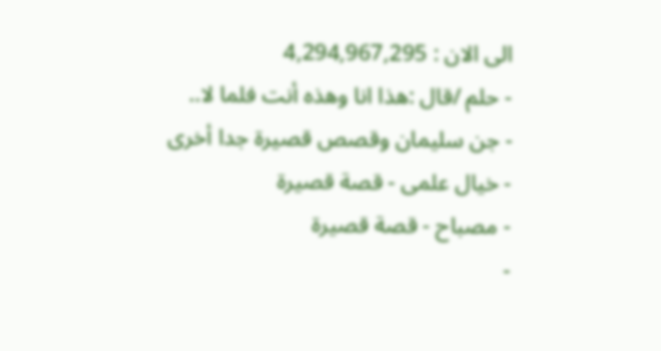الى الان : 4,294,967,295
- حلم /قال :هذا انا وهذه أنت فلما لا..
- جن سليمان وقصص قصيرة جدا أخرى
- خيال علمى - قصة قصيرة
- مصباح - قصة قصيرة
-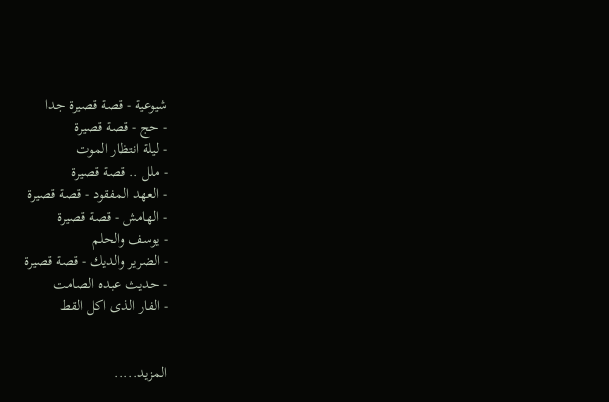شيوعية - قصة قصيرة جدا
- حج - قصة قصيرة
- ليلة انتظار الموت
- ملل .. قصة قصيرة
- العهد المفقود - قصة قصيرة
- الهامش - قصة قصيرة
- يوسف والحلم
- الضرير والديك - قصة قصيرة
- حديث عبده الصامت
- الفار الذى اكل القط


المزيد.....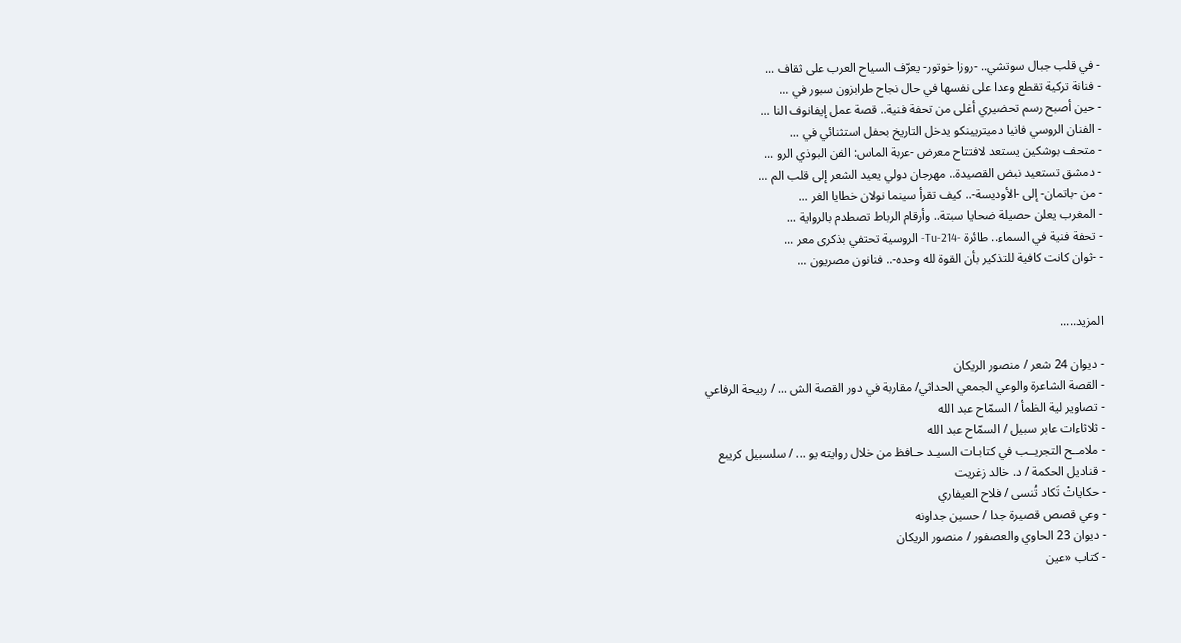- في قلب جبال سوتشي.. -روزا خوتور- يعرّف السياح العرب على ثقاف ...
- فنانة تركية تقطع وعدا على نفسها في حال نجاح طرابزون سبور في ...
- حين أصبح رسم تحضيري أغلى من تحفة فنية.. قصة عمل إيفانوف النا ...
- الفنان الروسي فانيا دميتريينكو يدخل التاريخ بحفل استثنائي في ...
- متحف بوشكين يستعد لافتتاح معرض -عربة الماس: الفن البوذي الرو ...
- دمشق تستعيد نبض القصيدة.. مهرجان دولي يعيد الشعر إلى قلب الم ...
- من -باتمان- إلى -الأوديسة-.. كيف تقرأ سينما نولان خطايا الغر ...
- المغرب يعلن حصيلة ضحايا سبتة.. وأرقام الرباط تصطدم بالرواية ...
- تحفة فنية في السماء.. طائرة -Tu-214- الروسية تحتفي بذكرى معر ...
- -ثوان كانت كافية للتذكير بأن القوة لله وحده-.. فنانون مصريون ...


المزيد.....

- ديوان 24 شعر / منصور الريكان
- القصة الشاعرة والوعي الجمعي الحداثي/ مقاربة في دور القصة الش ... / ربيحة الرفاعي
- تصاوير لية الظمأ / السمّاح عبد الله
- ثلاثاءات عابر سبيل / السمّاح عبد الله
- ملامــح التجريــب في كتابـات السيـد حـافظ من خلال روايته يو ... / سلسبيل كريبع
- قناديل الحكمة / د. خالد زغريت
- حكاياتْ تَكاد تُنسى / فلاح العيفاري
- وعي قصص قصيرة جدا / حسين جداونه
- ديوان 23 الحاوي والعصفور / منصور الريكان
- كتاب «عين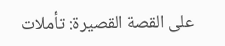على القصة القصيرة: تأملات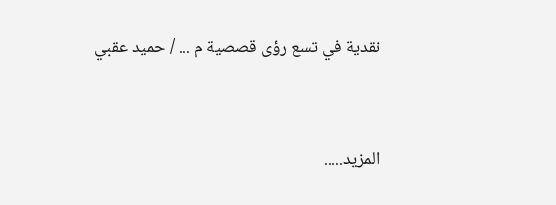نقدية في تسع رؤى قصصية م ... / حميد عقبي


المزيد.....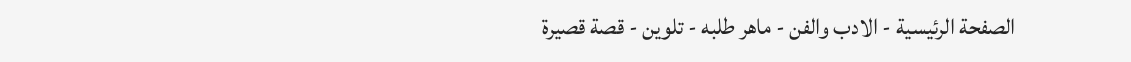الصفحة الرئيسية - الادب والفن - ماهر طلبه - تلوين - قصة قصيرة